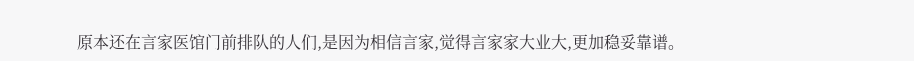原本还在言家医馆门前排队的人们,是因为相信言家,觉得言家家大业大,更加稳妥靠谱。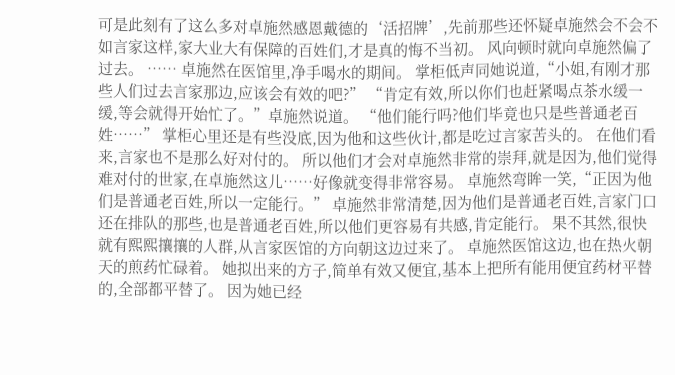可是此刻有了这么多对卓施然感恩戴德的‘活招牌’,先前那些还怀疑卓施然会不会不如言家这样,家大业大有保障的百姓们,才是真的悔不当初。 风向顿时就向卓施然偏了过去。 …… 卓施然在医馆里,净手喝水的期间。 掌柜低声同她说道,“小姐,有刚才那些人们过去言家那边,应该会有效的吧?” “肯定有效,所以你们也赶紧喝点茶水缓一缓,等会就得开始忙了。”卓施然说道。 “他们能行吗?他们毕竟也只是些普通老百姓……” 掌柜心里还是有些没底,因为他和这些伙计,都是吃过言家苦头的。 在他们看来,言家也不是那么好对付的。 所以他们才会对卓施然非常的崇拜,就是因为,他们觉得难对付的世家,在卓施然这儿……好像就变得非常容易。 卓施然弯眸一笑,“正因为他们是普通老百姓,所以一定能行。” 卓施然非常清楚,因为他们是普通老百姓,言家门口还在排队的那些,也是普通老百姓,所以他们更容易有共感,肯定能行。 果不其然,很快就有熙熙攘攘的人群,从言家医馆的方向朝这边过来了。 卓施然医馆这边,也在热火朝天的煎药忙碌着。 她拟出来的方子,简单有效又便宜,基本上把所有能用便宜药材平替的,全部都平替了。 因为她已经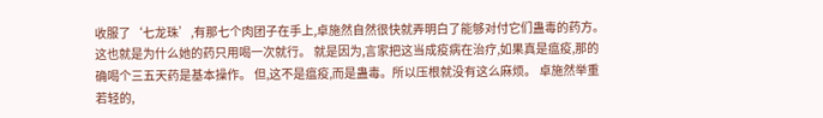收服了‘七龙珠’,有那七个肉团子在手上,卓施然自然很快就弄明白了能够对付它们蛊毒的药方。 这也就是为什么她的药只用喝一次就行。 就是因为,言家把这当成疫病在治疗,如果真是瘟疫,那的确喝个三五天药是基本操作。 但,这不是瘟疫,而是蛊毒。所以压根就没有这么麻烦。 卓施然举重若轻的,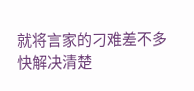就将言家的刁难差不多快解决清楚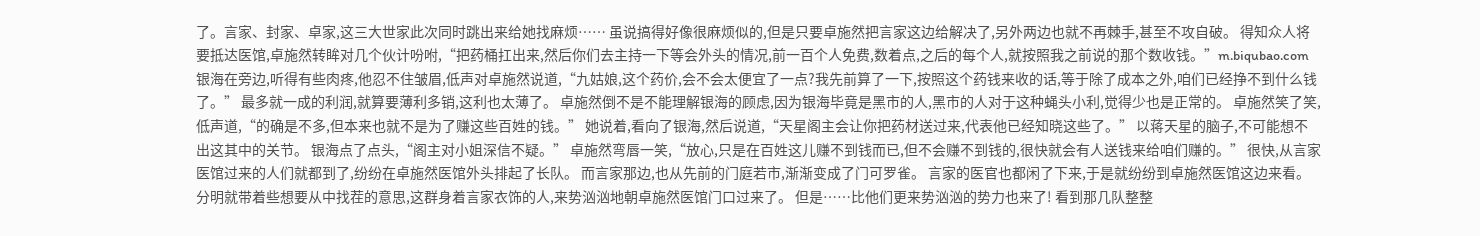了。言家、封家、卓家,这三大世家此次同时跳出来给她找麻烦…… 虽说搞得好像很麻烦似的,但是只要卓施然把言家这边给解决了,另外两边也就不再棘手,甚至不攻自破。 得知众人将要抵达医馆,卓施然转眸对几个伙计吩咐,“把药桶扛出来,然后你们去主持一下等会外头的情况,前一百个人免费,数着点,之后的每个人,就按照我之前说的那个数收钱。”m.biqubao.com 银海在旁边,听得有些肉疼,他忍不住皱眉,低声对卓施然说道,“九姑娘,这个药价,会不会太便宜了一点?我先前算了一下,按照这个药钱来收的话,等于除了成本之外,咱们已经挣不到什么钱了。” 最多就一成的利润,就算要薄利多销,这利也太薄了。 卓施然倒不是不能理解银海的顾虑,因为银海毕竟是黑市的人,黑市的人对于这种蝇头小利,觉得少也是正常的。 卓施然笑了笑,低声道,“的确是不多,但本来也就不是为了赚这些百姓的钱。” 她说着,看向了银海,然后说道,“天星阁主会让你把药材送过来,代表他已经知晓这些了。” 以蒋天星的脑子,不可能想不出这其中的关节。 银海点了点头,“阁主对小姐深信不疑。” 卓施然弯唇一笑,“放心,只是在百姓这儿赚不到钱而已,但不会赚不到钱的,很快就会有人送钱来给咱们赚的。” 很快,从言家医馆过来的人们就都到了,纷纷在卓施然医馆外头排起了长队。 而言家那边,也从先前的门庭若市,渐渐变成了门可罗雀。 言家的医官也都闲了下来,于是就纷纷到卓施然医馆这边来看。 分明就带着些想要从中找茬的意思,这群身着言家衣饰的人,来势汹汹地朝卓施然医馆门口过来了。 但是……比他们更来势汹汹的势力也来了! 看到那几队整整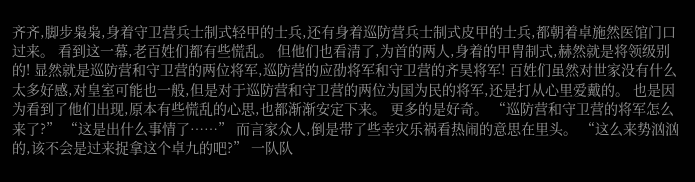齐齐,脚步枭枭,身着守卫营兵士制式轻甲的士兵,还有身着巡防营兵士制式皮甲的士兵,都朝着卓施然医馆门口过来。 看到这一幕,老百姓们都有些慌乱。 但他们也看清了,为首的两人,身着的甲胄制式,赫然就是将领级别的! 显然就是巡防营和守卫营的两位将军,巡防营的应劭将军和守卫营的齐昊将军! 百姓们虽然对世家没有什么太多好感,对皇室可能也一般,但是对于巡防营和守卫营的两位为国为民的将军,还是打从心里爱戴的。 也是因为看到了他们出现,原本有些慌乱的心思,也都渐渐安定下来。 更多的是好奇。 “巡防营和守卫营的将军怎么来了?” “这是出什么事情了……” 而言家众人,倒是带了些幸灾乐祸看热闹的意思在里头。 “这么来势汹汹的,该不会是过来捉拿这个卓九的吧?” 一队队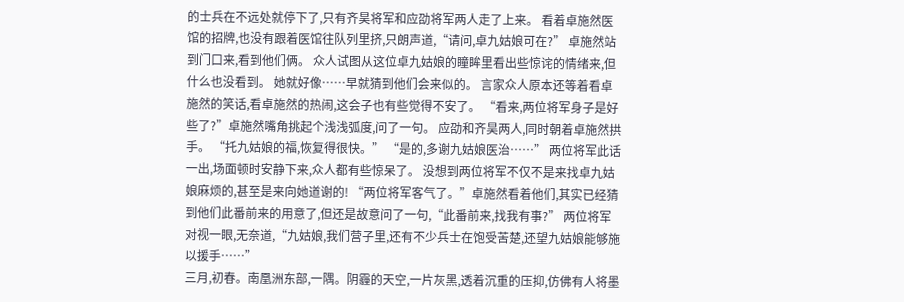的士兵在不远处就停下了,只有齐昊将军和应劭将军两人走了上来。 看着卓施然医馆的招牌,也没有跟着医馆往队列里挤,只朗声道,“请问,卓九姑娘可在?” 卓施然站到门口来,看到他们俩。 众人试图从这位卓九姑娘的瞳眸里看出些惊诧的情绪来,但什么也没看到。 她就好像……早就猜到他们会来似的。 言家众人原本还等着看卓施然的笑话,看卓施然的热闹,这会子也有些觉得不安了。 “看来,两位将军身子是好些了?”卓施然嘴角挑起个浅浅弧度,问了一句。 应劭和齐昊两人,同时朝着卓施然拱手。 “托九姑娘的福,恢复得很快。” “是的,多谢九姑娘医治……” 两位将军此话一出,场面顿时安静下来,众人都有些惊呆了。 没想到两位将军不仅不是来找卓九姑娘麻烦的,甚至是来向她道谢的! “两位将军客气了。”卓施然看着他们,其实已经猜到他们此番前来的用意了,但还是故意问了一句,“此番前来,找我有事?” 两位将军对视一眼,无奈道,“九姑娘,我们营子里,还有不少兵士在饱受苦楚,还望九姑娘能够施以援手……”
三月,初春。南凰洲东部,一隅。阴霾的天空,一片灰黑,透着沉重的压抑,仿佛有人将墨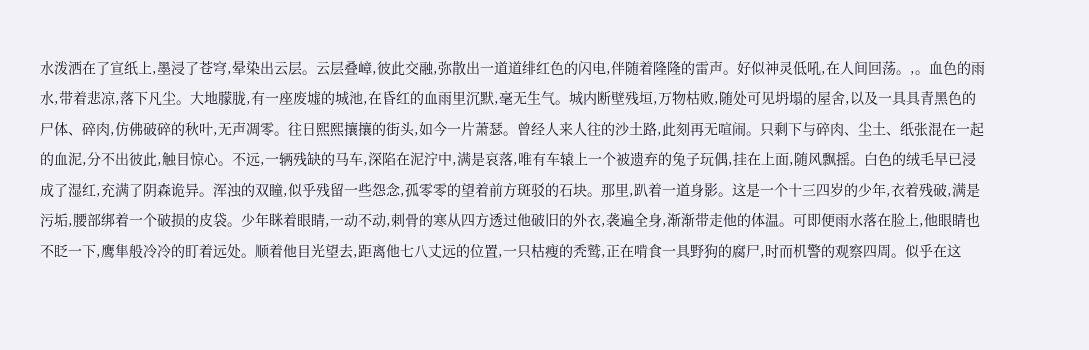水泼洒在了宣纸上,墨浸了苍穹,晕染出云层。云层叠嶂,彼此交融,弥散出一道道绯红色的闪电,伴随着隆隆的雷声。好似神灵低吼,在人间回荡。,。血色的雨水,带着悲凉,落下凡尘。大地朦胧,有一座废墟的城池,在昏红的血雨里沉默,毫无生气。城内断壁残垣,万物枯败,随处可见坍塌的屋舍,以及一具具青黑色的尸体、碎肉,仿佛破碎的秋叶,无声凋零。往日熙熙攘攘的街头,如今一片萧瑟。曾经人来人往的沙土路,此刻再无喧闹。只剩下与碎肉、尘土、纸张混在一起的血泥,分不出彼此,触目惊心。不远,一辆残缺的马车,深陷在泥泞中,满是哀落,唯有车辕上一个被遗弃的兔子玩偶,挂在上面,随风飘摇。白色的绒毛早已浸成了湿红,充满了阴森诡异。浑浊的双瞳,似乎残留一些怨念,孤零零的望着前方斑驳的石块。那里,趴着一道身影。这是一个十三四岁的少年,衣着残破,满是污垢,腰部绑着一个破损的皮袋。少年眯着眼睛,一动不动,刺骨的寒从四方透过他破旧的外衣,袭遍全身,渐渐带走他的体温。可即便雨水落在脸上,他眼睛也不眨一下,鹰隼般冷冷的盯着远处。顺着他目光望去,距离他七八丈远的位置,一只枯瘦的秃鹫,正在啃食一具野狗的腐尸,时而机警的观察四周。似乎在这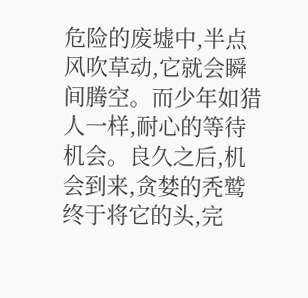危险的废墟中,半点风吹草动,它就会瞬间腾空。而少年如猎人一样,耐心的等待机会。良久之后,机会到来,贪婪的秃鹫终于将它的头,完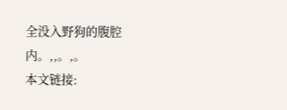全没入野狗的腹腔内。,,。,。
本文链接: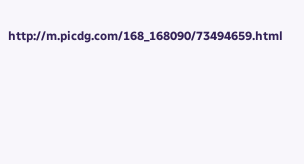http://m.picdg.com/168_168090/73494659.html